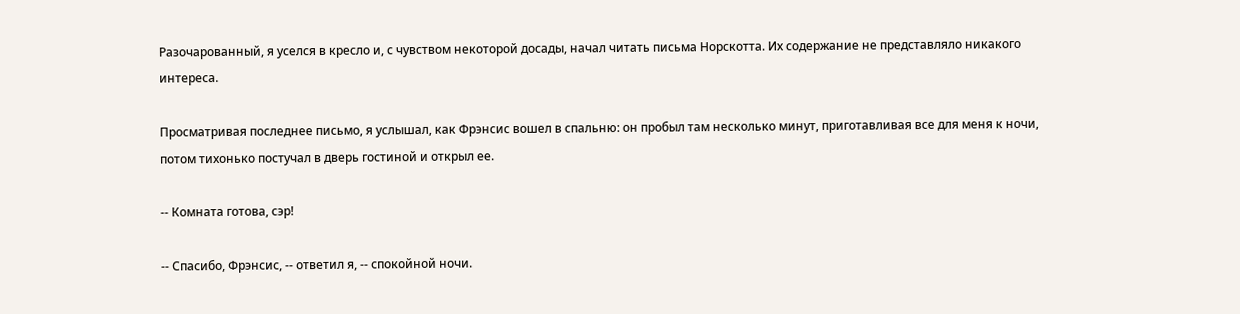Разочарованный, я уселся в кресло и, с чувством некоторой досады, начал читать письма Норскотта. Их содержание не представляло никакого интереса.

Просматривая последнее письмо, я услышал, как Фрэнсис вошел в спальню: он пробыл там несколько минут, приготавливая все для меня к ночи, потом тихонько постучал в дверь гостиной и открыл ее.

-- Комната готова, сэр!

-- Спасибо, Фрэнсис, -- ответил я, -- спокойной ночи.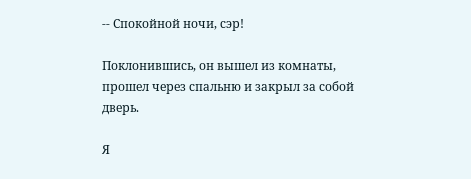-- Спокойной ночи, сэр!

Поклонившись, он вышел из комнаты, прошел через спальню и закрыл за собой дверь.

Я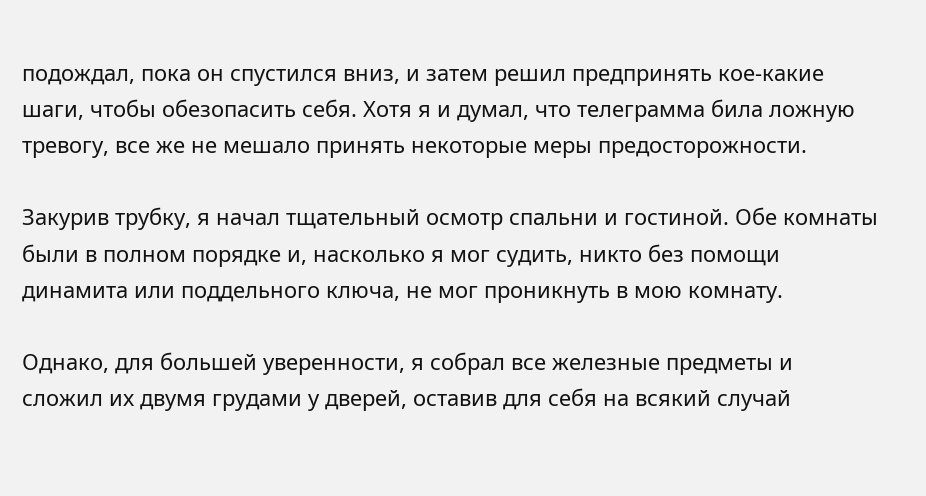подождал, пока он спустился вниз, и затем решил предпринять кое-какие шаги, чтобы обезопасить себя. Хотя я и думал, что телеграмма била ложную тревогу, все же не мешало принять некоторые меры предосторожности.

Закурив трубку, я начал тщательный осмотр спальни и гостиной. Обе комнаты были в полном порядке и, насколько я мог судить, никто без помощи динамита или поддельного ключа, не мог проникнуть в мою комнату.

Однако, для большей уверенности, я собрал все железные предметы и сложил их двумя грудами у дверей, оставив для себя на всякий случай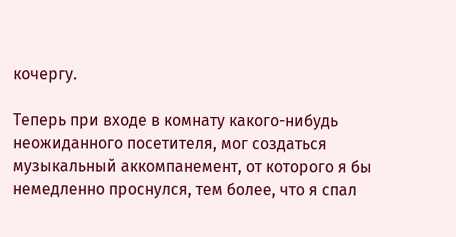кочергу.

Теперь при входе в комнату какого-нибудь неожиданного посетителя, мог создаться музыкальный аккомпанемент, от которого я бы немедленно проснулся, тем более, что я спал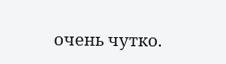очень чутко.